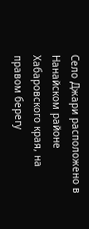Село Джари расположено в Нанайском районе Хабаровского края, на правом берегу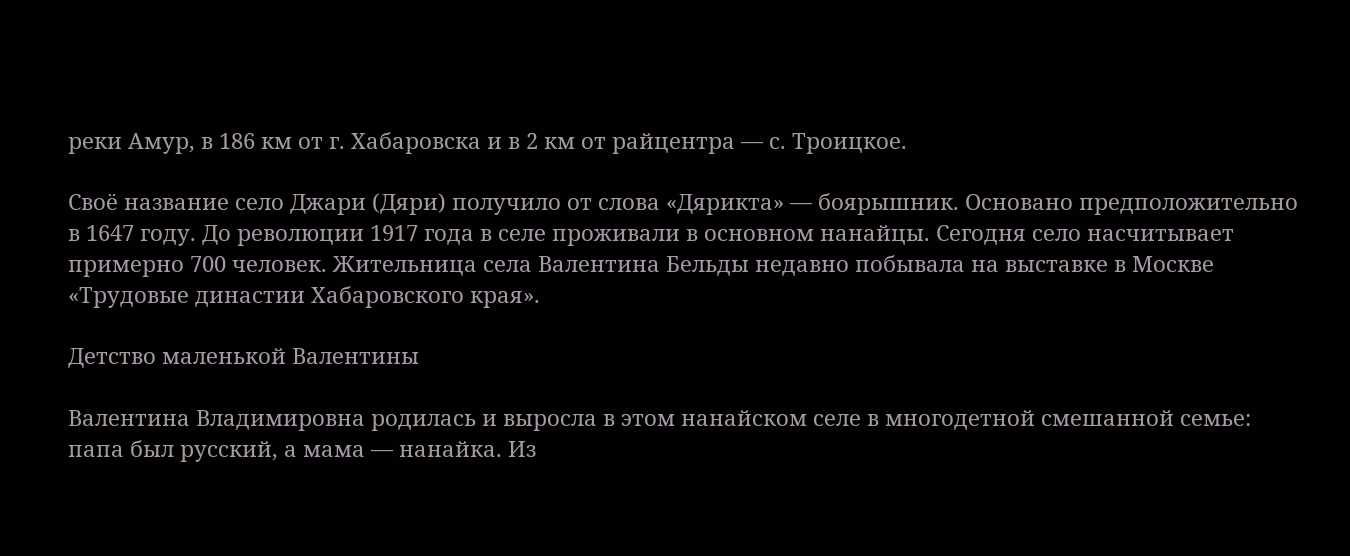реки Амур, в 186 км от г. Хабаровска и в 2 км от райцентра — с. Троицкое.

Своё название село Джари (Дяри) получило от слова «Дярикта» — боярышник. Основано предположительно в 1647 году. До революции 1917 года в селе проживали в основном нанайцы. Сегодня село насчитывает примерно 700 человек. Жительница села Валентина Бельды недавно побывала на выставке в Москве «Трудовые династии Хабаровского края».

Детство маленькой Валентины

Валентина Владимировна родилась и выросла в этом нанайском селе в многодетной смешанной семье: папа был русский, а мама — нанайка. Из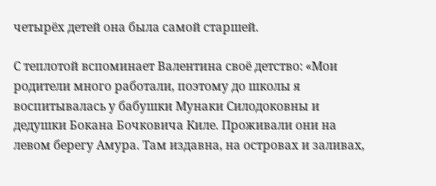четырёх детей она была самой старшей.

С теплотой вспоминает Валентина своё детство: «Мои родители много работали, поэтому до школы я воспитывалась у бабушки Мунаки Силодоковны и дедушки Бокана Бочковича Киле. Проживали они на левом берегу Амура. Там издавна, на островах и заливах,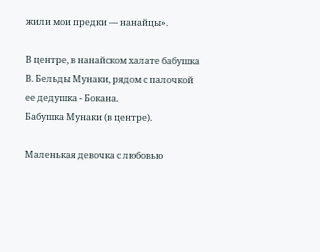жили мои предки — нанайцы».

В центре, в нанайском халате бабушка В. Бельды Мунаки, рядом с палочкой ее дедушка - Бокана.
Бабушка Мунаки (в центре).

Маленькая девочка с любовью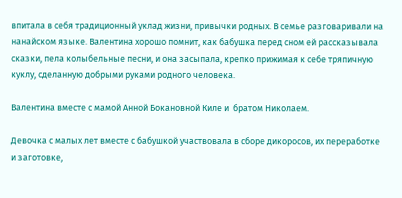впитала в себя традиционный уклад жизни, привычки родных. В семье разговаривали на нанайском языке. Валентина хорошо помнит, как бабушка перед сном ей рассказывала сказки, пела колыбельные песни, и она засыпала, крепко прижимая к себе тряпичную куклу, сделанную добрыми руками родного человека.

Валентина вместе с мамой Анной Бокановной Киле и  братом Николаем.

Девочка с малых лет вместе с бабушкой участвовала в сборе дикоросов, их переработке и заготовке,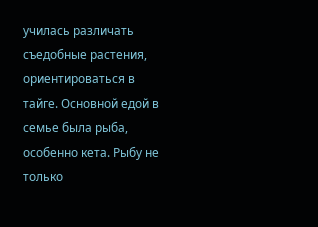училась различать съедобные растения, ориентироваться в тайге. Основной едой в семье была рыба, особенно кета. Рыбу не только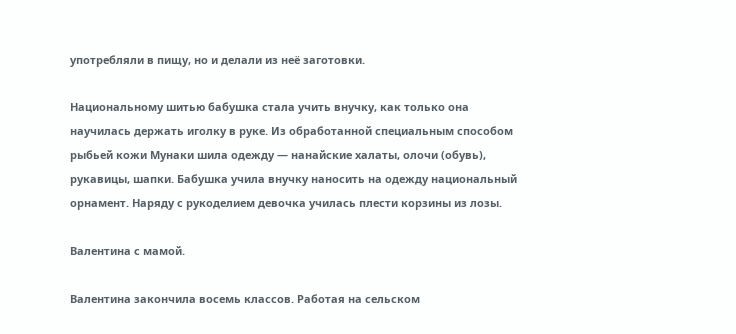употребляли в пищу, но и делали из неё заготовки.

Национальному шитью бабушка стала учить внучку, как только она научилась держать иголку в руке. Из обработанной специальным способом рыбьей кожи Мунаки шила одежду — нанайские халаты, олочи (обувь), рукавицы, шапки. Бабушка учила внучку наносить на одежду национальный орнамент. Наряду с рукоделием девочка училась плести корзины из лозы.

Валентина с мамой.

Валентина закончила восемь классов. Работая на сельском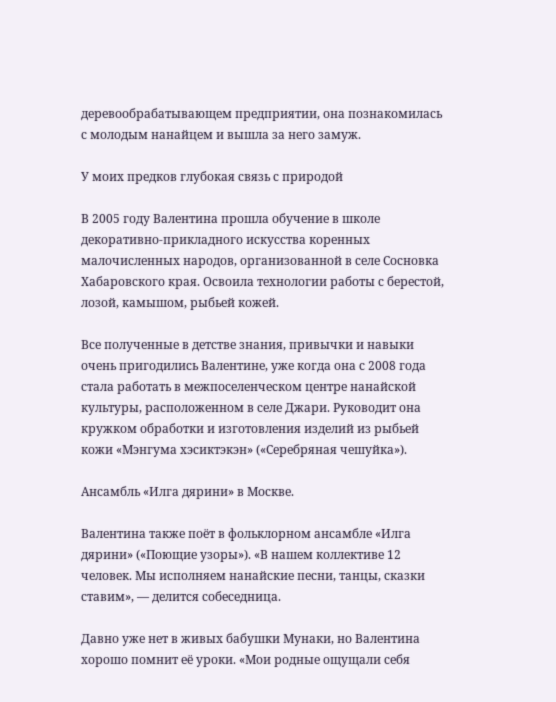деревообрабатывающем предприятии, она познакомилась с молодым нанайцем и вышла за него замуж.

У моих предков глубокая связь с природой

В 2005 году Валентина прошла обучение в школе декоративно‑прикладного искусства коренных малочисленных народов, организованной в селе Сосновка Хабаровского края. Освоила технологии работы с берестой, лозой, камышом, рыбьей кожей.

Все полученные в детстве знания, привычки и навыки очень пригодились Валентине, уже когда она с 2008 года стала работать в межпоселенческом центре нанайской культуры, расположенном в селе Джари. Руководит она кружком обработки и изготовления изделий из рыбьей кожи «Мэнгума хэсиктэкэн» («Серебряная чешуйка»).

Ансамбль «Илга дярини» в Москве.

Валентина также поёт в фольклорном ансамбле «Илга дярини» («Поющие узоры»). «В нашем коллективе 12 человек. Мы исполняем нанайские песни, танцы, сказки ставим», — делится собеседница.

Давно уже нет в живых бабушки Мунаки, но Валентина хорошо помнит её уроки. «Мои родные ощущали себя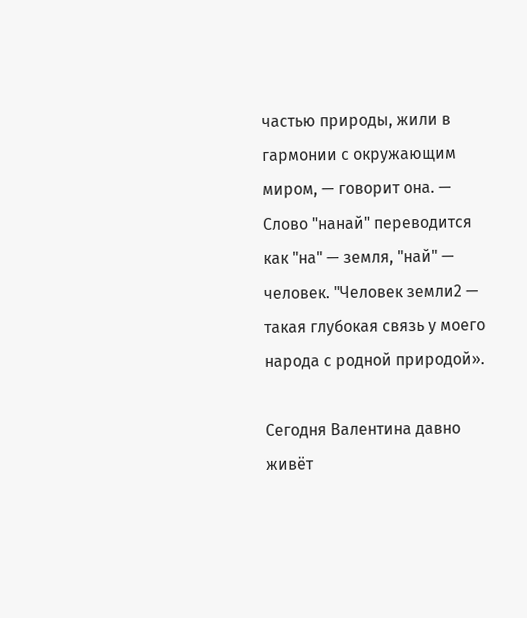частью природы, жили в гармонии с окружающим миром, — говорит она. — Слово "нанай" переводится как "на" — земля, "най" — человек. "Человек земли2 — такая глубокая связь у моего народа с родной природой».

Сегодня Валентина давно живёт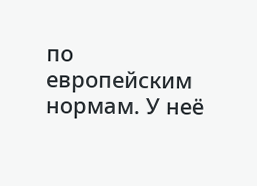по европейским нормам. У неё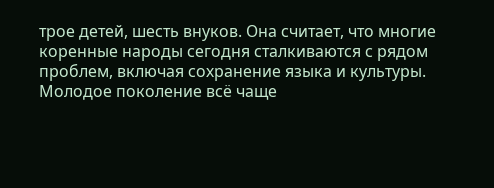трое детей, шесть внуков. Она считает, что многие коренные народы сегодня сталкиваются с рядом проблем, включая сохранение языка и культуры. Молодое поколение всё чаще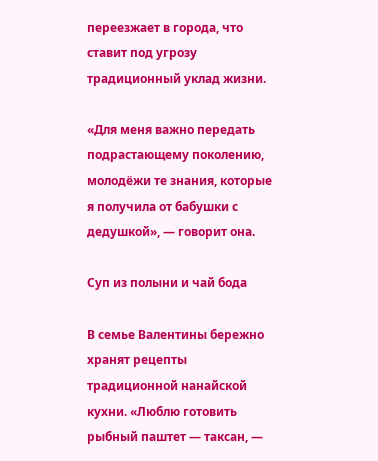переезжает в города, что ставит под угрозу традиционный уклад жизни.

«Для меня важно передать подрастающему поколению, молодёжи те знания, которые я получила от бабушки с дедушкой», — говорит она.

Суп из полыни и чай бода

В семье Валентины бережно хранят рецепты традиционной нанайской кухни. «Люблю готовить рыбный паштет — таксан, —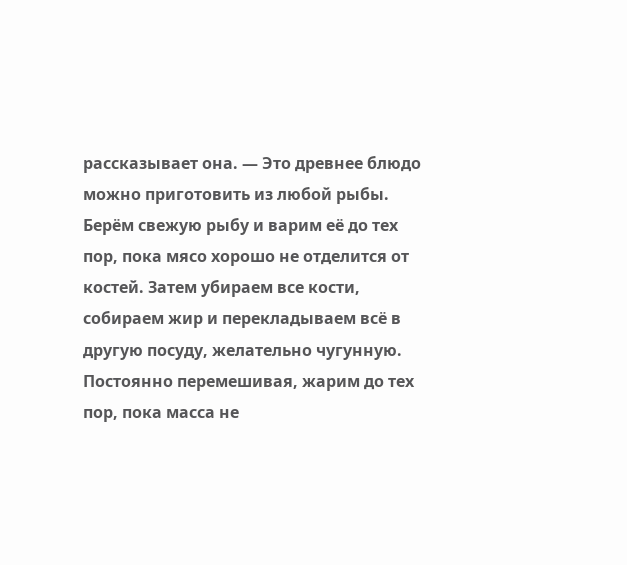рассказывает она. — Это древнее блюдо можно приготовить из любой рыбы. Берём свежую рыбу и варим её до тех пор, пока мясо хорошо не отделится от костей. Затем убираем все кости, собираем жир и перекладываем всё в другую посуду, желательно чугунную. Постоянно перемешивая, жарим до тех пор, пока масса не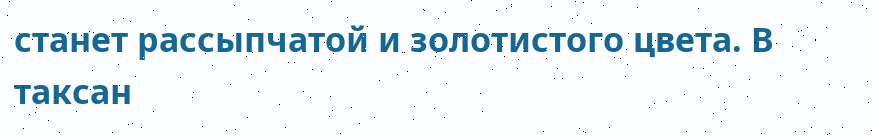станет рассыпчатой и золотистого цвета. В таксан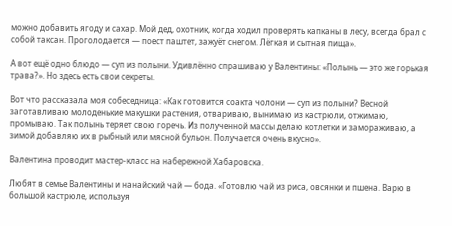можно добавить ягоду и сахар. Мой дед, охотник, когда ходил проверять капканы в лесу, всегда брал с собой таксан. Проголодается — поест паштет, зажуёт снегом. Лёгкая и сытная пища».

А вот ещё одно блюдо — суп из полыни. Удивлённо спрашиваю у Валентины: «Полынь — это же горькая трава?». Но здесь есть свои секреты.

Вот что рассказала моя собеседница: «Как готовится соакта чолони — суп из полыни? Весной заготавливаю молоденькие макушки растения, отвариваю, вынимаю из кастрюли, отжимаю, промываю. Так полынь теряет свою горечь. Из полученной массы делаю котлетки и замораживаю, а зимой добавляю их в рыбный или мясной бульон. Получается очень вкусно».

Валентина проводит мастер-класс на набережной Хабаровска.

Любят в семье Валентины и нанайский чай — бода. «Готовлю чай из риса, овсянки и пшена. Варю в большой кастрюле, используя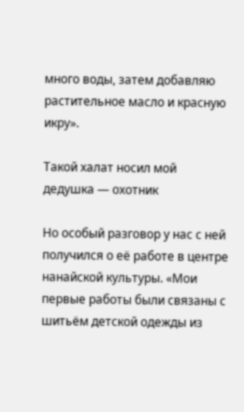много воды, затем добавляю растительное масло и красную икру».

Такой халат носил мой дедушка — охотник

Но особый разговор у нас с ней получился о её работе в центре нанайской культуры. «Мои первые работы были связаны с шитьём детской одежды из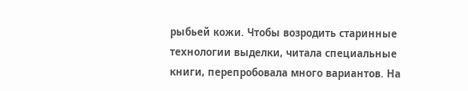рыбьей кожи. Чтобы возродить старинные технологии выделки, читала специальные книги, перепробовала много вариантов. На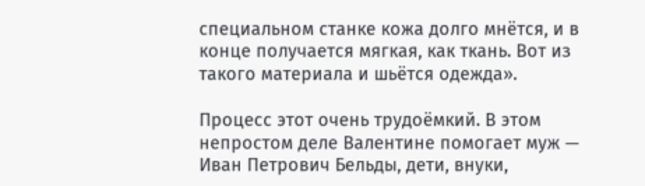специальном станке кожа долго мнётся, и в конце получается мягкая, как ткань. Вот из такого материала и шьётся одежда».

Процесс этот очень трудоёмкий. В этом непростом деле Валентине помогает муж — Иван Петрович Бельды, дети, внуки,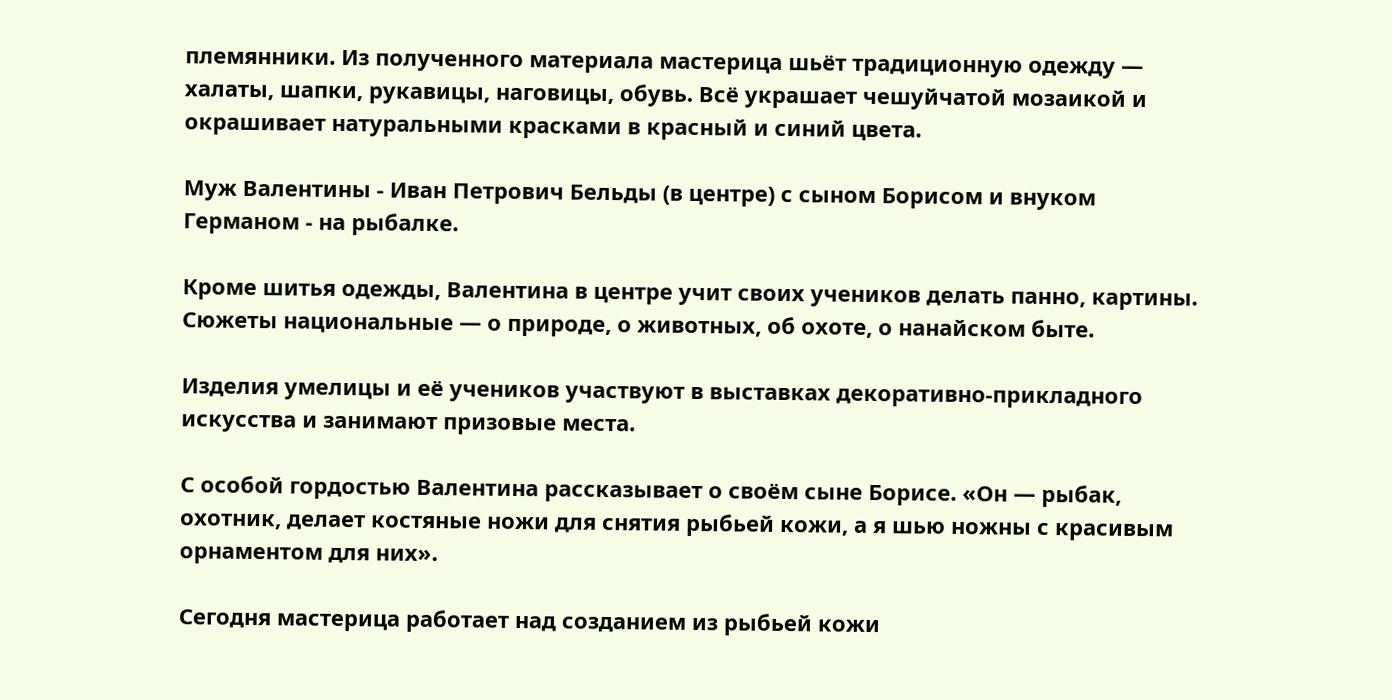племянники. Из полученного материала мастерица шьёт традиционную одежду — халаты, шапки, рукавицы, наговицы, обувь. Всё украшает чешуйчатой мозаикой и окрашивает натуральными красками в красный и синий цвета.

Муж Валентины - Иван Петрович Бельды (в центре) с сыном Борисом и внуком Германом - на рыбалке.

Кроме шитья одежды, Валентина в центре учит своих учеников делать панно, картины. Сюжеты национальные — о природе, о животных, об охоте, о нанайском быте.

Изделия умелицы и её учеников участвуют в выставках декоративно‑прикладного искусства и занимают призовые места.

С особой гордостью Валентина рассказывает о своём сыне Борисе. «Он — рыбак, охотник, делает костяные ножи для снятия рыбьей кожи, а я шью ножны с красивым орнаментом для них».

Сегодня мастерица работает над созданием из рыбьей кожи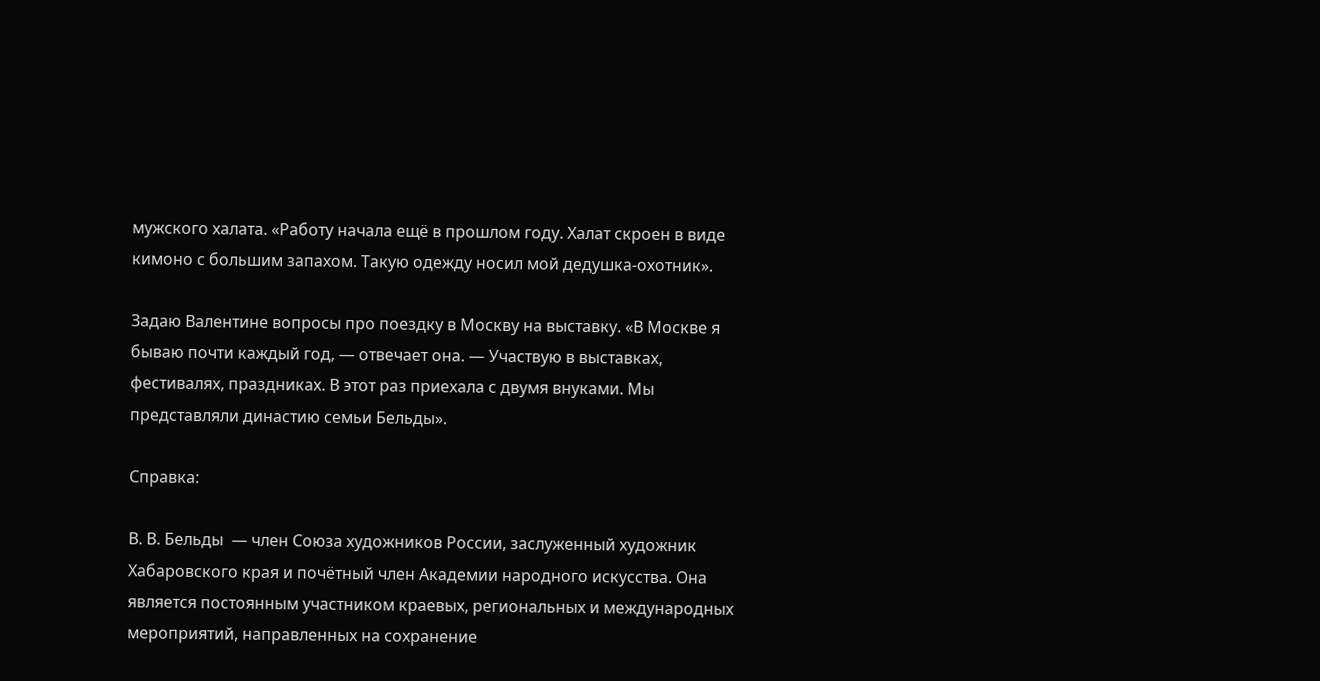мужского халата. «Работу начала ещё в прошлом году. Халат скроен в виде кимоно с большим запахом. Такую одежду носил мой дедушка‑охотник».

Задаю Валентине вопросы про поездку в Москву на выставку. «В Москве я бываю почти каждый год, — отвечает она. — Участвую в выставках, фестивалях, праздниках. В этот раз приехала с двумя внуками. Мы представляли династию семьи Бельды».

Справка:

В. В. Бельды  — член Союза художников России, заслуженный художник Хабаровского края и почётный член Академии народного искусства. Она является постоянным участником краевых, региональных и международных мероприятий, направленных на сохранение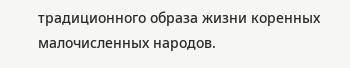традиционного образа жизни коренных малочисленных народов.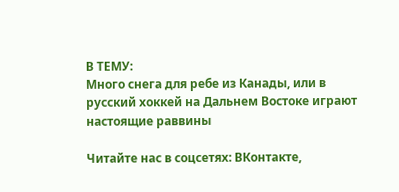В ТЕМУ:
Много снега для ребе из Канады, или в русский хоккей на Дальнем Востоке играют настоящие раввины

Читайте нас в соцсетях: ВКонтакте,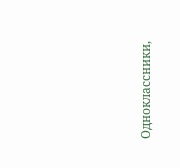Одноклассники,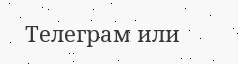Телеграм или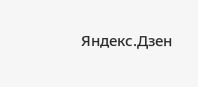Яндекс.Дзен